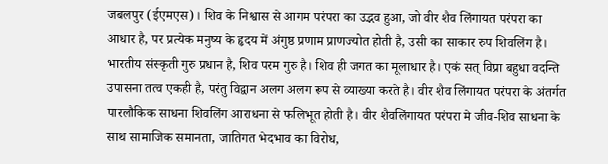जबलपुर (ईएमएस)। शिव के निश्वास से आगम परंपरा का उद्भव हुआ, जो वीर शैव लिंगायत परंपरा का आधार है, पर प्रत्येक मनुष्य के हृदय में अंगुष्ठ प्रणाम प्राणज्योत होती है, उसी का साकार रुप शिवलिंग है। भारतीय संस्कृती गुरु प्रधान है, शिव परम गुरु है। शिव ही जगत का मूलाधार है। एकं सत् विप्रा बहुधा वदन्ति उपासना तत्व एकही है, परंतु विद्वान अलग अलग रूप से व्याख्या करते है। वीर शैव लिंगायत परंपरा के अंतर्गत पारलौकिक साधना शिवलिंग आराधना से फलिभूत होती है। वीर शैवलिंगायत परंपरा मे जीव-शिव साधना के साथ सामाजिक समानता, जातिगत भेदभाव का विरोध,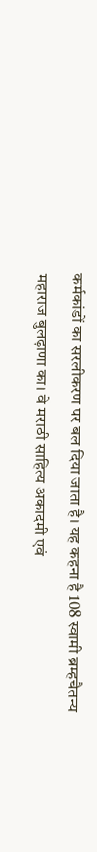कर्मकांडों का सरलीकरण पर बल दिया जाता है। यह कहना है 108 स्वामी ब्रम्हचैतन्य महाराज बुलढ़ाणा का। वे मराठी साहित्य अकादमी एवं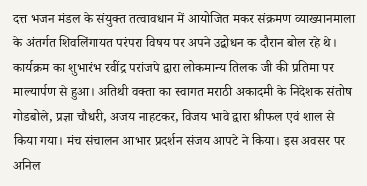दत्त भजन मंडल के संयुक्त तत्वावधान में आयोजित मकर संक्रमण व्याख्यानमाला के अंतर्गत शिवलिंगायत परंपरा विषय पर अपने उद्बोधन क दौरान बोल रहे थे। कार्यक्रम का शुभारंभ रवींद्र परांजपे द्वारा लोकमान्य तिलक जी की प्रतिमा पर माल्यार्पण से हुआ। अतिथी वक्ता का स्वागत मराठी अकादमी के निदेशक संतोष गोडबोले, प्रज्ञा चौधरी, अजय नाहटकर, विजय भावे द्वारा श्रीफल एवं शाल से किया गया। मंच संचालन आभार प्रदर्शन संजय आपटे ने किया। इस अवसर पर अनिल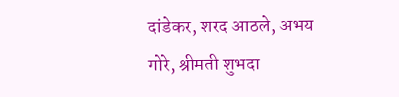दांडेकर, शरद आठले, अभय गोरे, श्रीमती शुभदा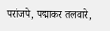परांजपे, पद्माकर तलवारे,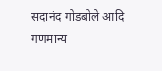सदानंद गोडबोले आदि गणमान्य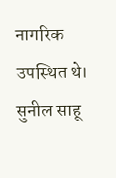नागरिक उपस्थित थे। सुनील साहू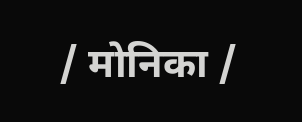/ मोनिका /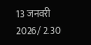13 जनवरी 2026/ 2.30